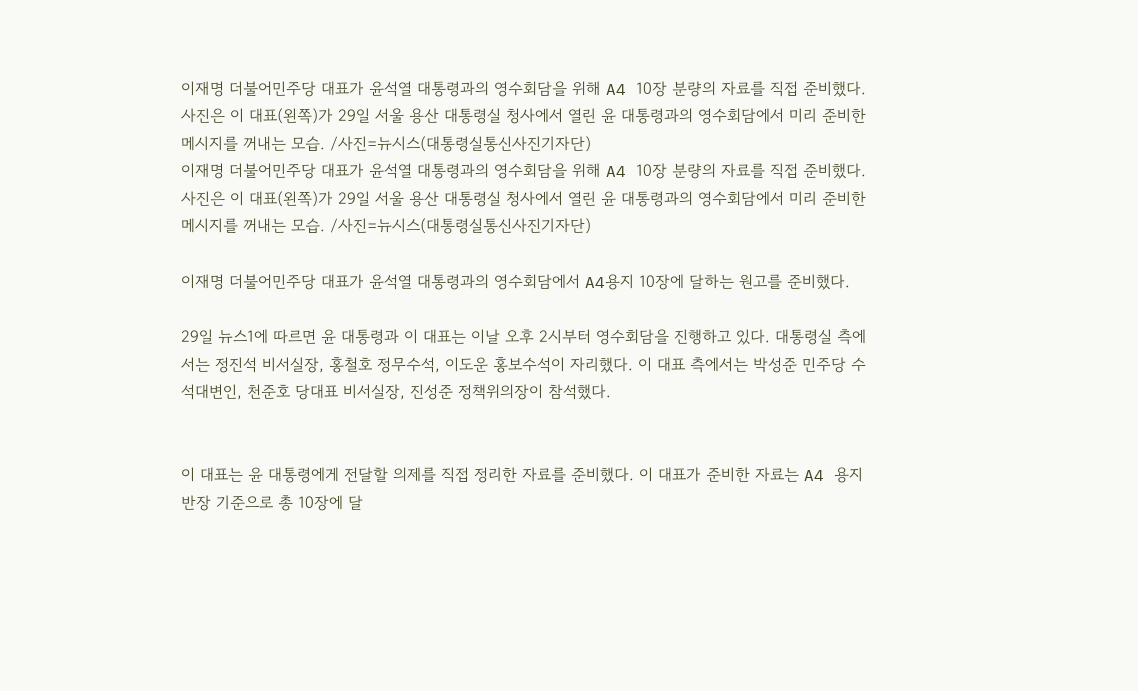이재명 더불어민주당 대표가 윤석열 대통령과의 영수회담을 위해 A4 10장 분량의 자료를 직접 준비했다. 사진은 이 대표(왼쪽)가 29일 서울 용산 대통령실 청사에서 열린 윤 대통령과의 영수회담에서 미리 준비한 메시지를 꺼내는 모습. /사진=뉴시스(대통령실통신사진기자단)
이재명 더불어민주당 대표가 윤석열 대통령과의 영수회담을 위해 A4 10장 분량의 자료를 직접 준비했다. 사진은 이 대표(왼쪽)가 29일 서울 용산 대통령실 청사에서 열린 윤 대통령과의 영수회담에서 미리 준비한 메시지를 꺼내는 모습. /사진=뉴시스(대통령실통신사진기자단)

이재명 더불어민주당 대표가 윤석열 대통령과의 영수회담에서 A4용지 10장에 달하는 원고를 준비했다.

29일 뉴스1에 따르면 윤 대통령과 이 대표는 이날 오후 2시부터 영수회담을 진행하고 있다. 대통령실 측에서는 정진석 비서실장, 홍철호 정무수석, 이도운 홍보수석이 자리했다. 이 대표 측에서는 박성준 민주당 수석대변인, 천준호 당대표 비서실장, 진성준 정책위의장이 참석했다.


이 대표는 윤 대통령에게 전달할 의제를 직접 정리한 자료를 준비했다. 이 대표가 준비한 자료는 A4 용지 반장 기준으로 총 10장에 달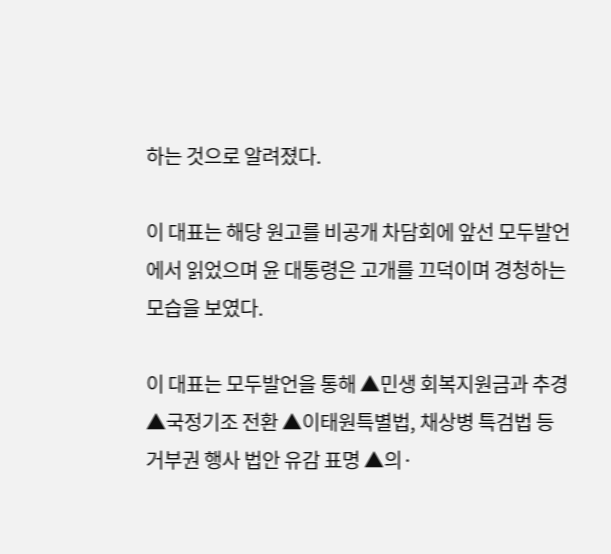하는 것으로 알려졌다.

이 대표는 해당 원고를 비공개 차담회에 앞선 모두발언에서 읽었으며 윤 대통령은 고개를 끄덕이며 경청하는 모습을 보였다.

이 대표는 모두발언을 통해 ▲민생 회복지원금과 추경 ▲국정기조 전환 ▲이태원특별법, 채상병 특검법 등 거부권 행사 법안 유감 표명 ▲의·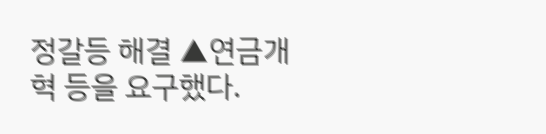정갈등 해결 ▲연금개혁 등을 요구했다.